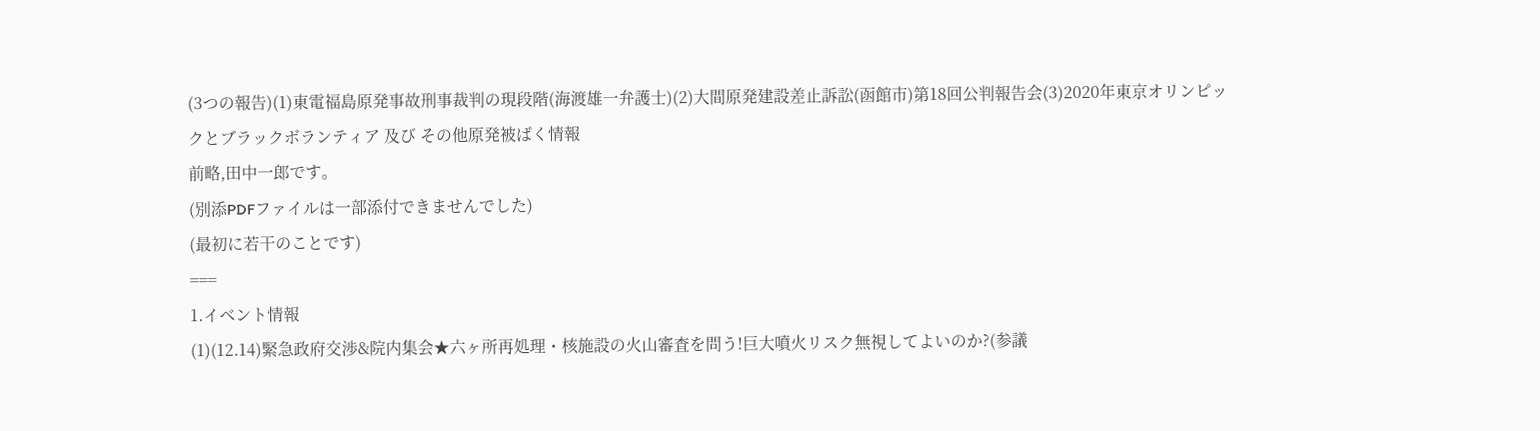(3つの報告)(1)東電福島原発事故刑事裁判の現段階(海渡雄一弁護士)(2)大間原発建設差止訴訟(函館市)第18回公判報告会(3)2020年東京オリンピックとブラックボランティア 及び その他原発被ばく情報
前略,田中一郎です。
(別添PDFファイルは一部添付できませんでした)
(最初に若干のことです)
===
1.イベント情報
(1)(12.14)緊急政府交渉&院内集会★六ヶ所再処理・核施設の火山審査を問う!巨大噴火リスク無視してよいのか?(参議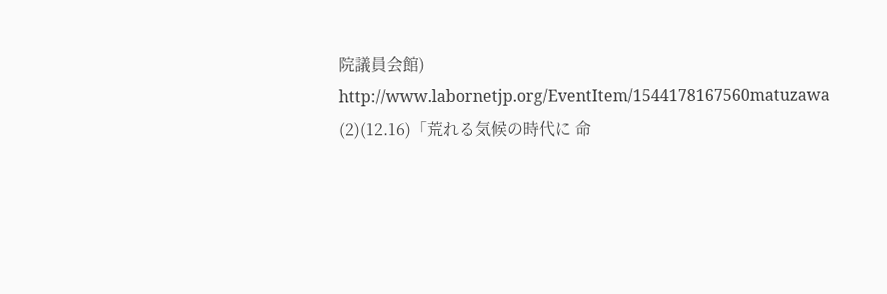院議員会館)
http://www.labornetjp.org/EventItem/1544178167560matuzawa
(2)(12.16)「荒れる気候の時代に 命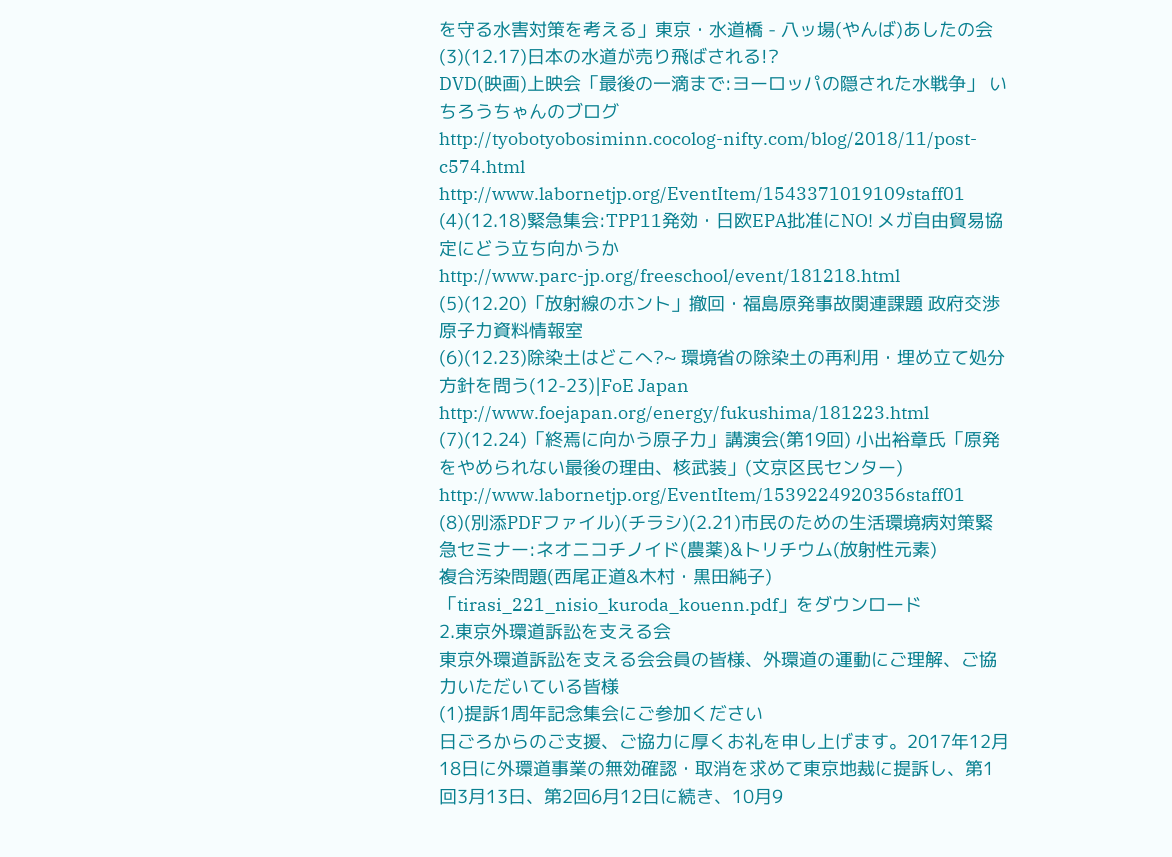を守る水害対策を考える」東京・水道橋 - 八ッ場(やんば)あしたの会
(3)(12.17)日本の水道が売り飛ばされる!?
DVD(映画)上映会「最後の一滴まで:ヨーロッパの隠された水戦争」 いちろうちゃんのブログ
http://tyobotyobosiminn.cocolog-nifty.com/blog/2018/11/post-c574.html
http://www.labornetjp.org/EventItem/1543371019109staff01
(4)(12.18)緊急集会:TPP11発効・日欧EPA批准にNO! メガ自由貿易協定にどう立ち向かうか
http://www.parc-jp.org/freeschool/event/181218.html
(5)(12.20)「放射線のホント」撤回・福島原発事故関連課題 政府交渉 原子力資料情報室
(6)(12.23)除染土はどこへ?~ 環境省の除染土の再利用・埋め立て処分方針を問う(12-23)|FoE Japan
http://www.foejapan.org/energy/fukushima/181223.html
(7)(12.24)「終焉に向かう原子力」講演会(第19回) 小出裕章氏「原発をやめられない最後の理由、核武装」(文京区民センター)
http://www.labornetjp.org/EventItem/1539224920356staff01
(8)(別添PDFファイル)(チラシ)(2.21)市民のための生活環境病対策緊急セミナー:ネオニコチノイド(農薬)&トリチウム(放射性元素)
複合汚染問題(西尾正道&木村・黒田純子)
「tirasi_221_nisio_kuroda_kouenn.pdf」をダウンロード
2.東京外環道訴訟を支える会
東京外環道訴訟を支える会会員の皆様、外環道の運動にご理解、ご協力いただいている皆様
(1)提訴1周年記念集会にご参加ください
日ごろからのご支援、ご協力に厚くお礼を申し上げます。2017年12月18日に外環道事業の無効確認・取消を求めて東京地裁に提訴し、第1回3月13日、第2回6月12日に続き、10月9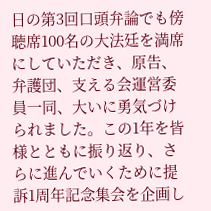日の第3回口頭弁論でも傍聴席100名の大法廷を満席にしていただき、原告、弁護団、支える会運営委員一同、大いに勇気づけられました。この1年を皆様とともに振り返り、さらに進んでいくために提訴1周年記念集会を企画し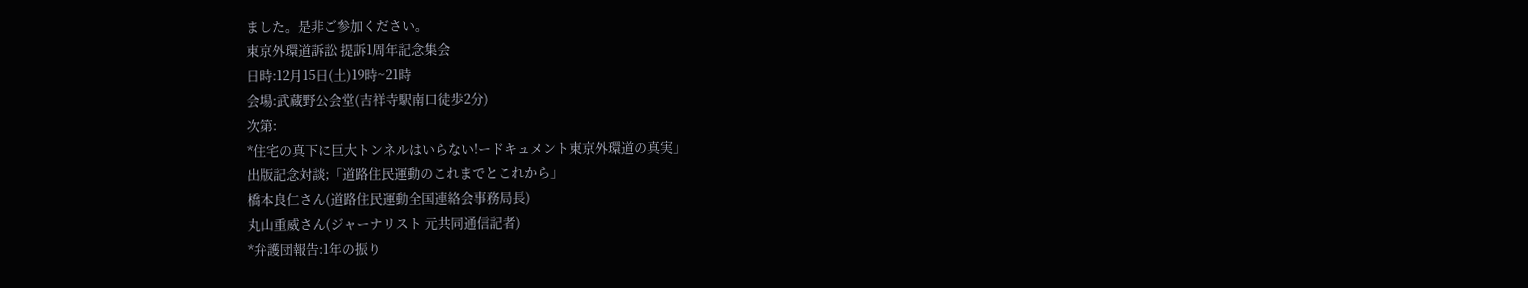ました。是非ご参加ください。
東京外環道訴訟 提訴1周年記念集会
日時:12月15日(土)19時~21時
会場:武蔵野公会堂(吉祥寺駅南口徒歩2分)
次第:
*住宅の真下に巨大トンネルはいらない!ードキュメント東京外環道の真実」
出版記念対談;「道路住民運動のこれまでとこれから」
橋本良仁さん(道路住民運動全国連絡会事務局長)
丸山重威さん(ジャーナリスト 元共同通信記者)
*弁護団報告:1年の振り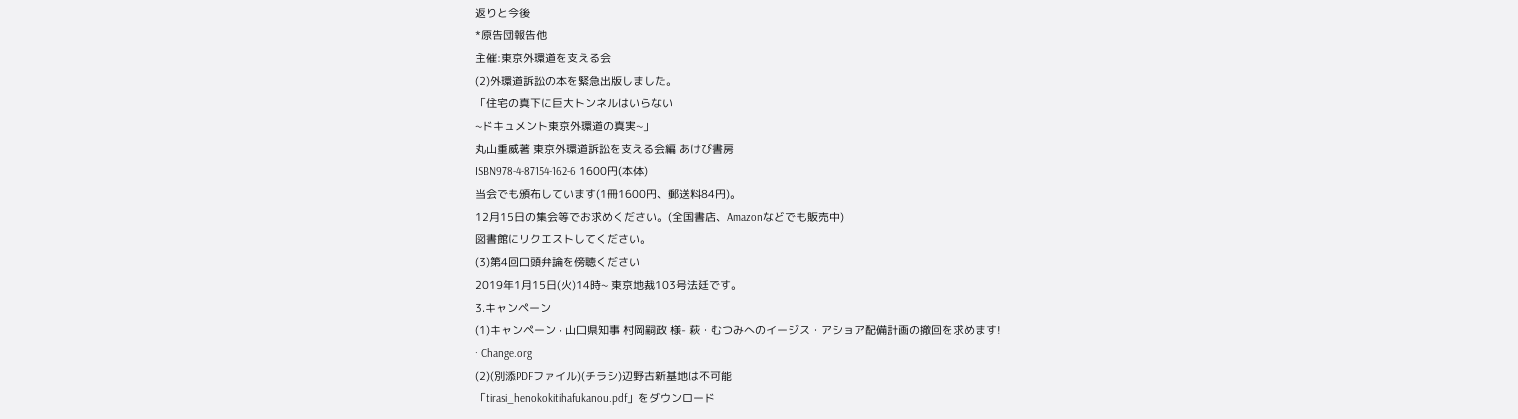返りと今後
*原告団報告他
主催:東京外環道を支える会
(2)外環道訴訟の本を緊急出版しました。
「住宅の真下に巨大トンネルはいらない
~ドキュメント東京外環道の真実~」
丸山重威著 東京外環道訴訟を支える会編 あけび書房
ISBN978-4-87154-162-6 1600円(本体)
当会でも頒布しています(1冊1600円、郵送料84円)。
12月15日の集会等でお求めください。(全国書店、Amazonなどでも販売中)
図書館にリクエストしてください。
(3)第4回口頭弁論を傍聴ください
2019年1月15日(火)14時~ 東京地裁103号法廷です。
3.キャンペーン
(1)キャンペーン · 山口県知事 村岡嗣政 様- 萩・むつみへのイージス・アショア配備計画の撤回を求めます!
· Change.org
(2)(別添PDFファイル)(チラシ)辺野古新基地は不可能
「tirasi_henokokitihafukanou.pdf」をダウンロード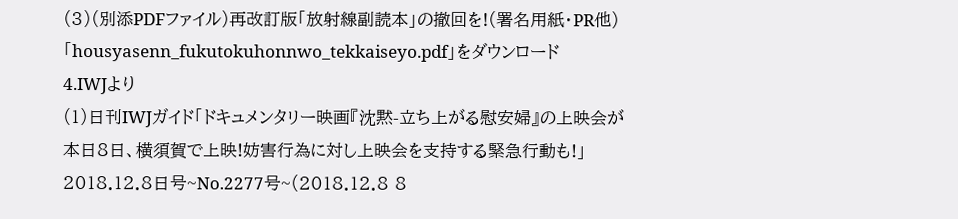(3)(別添PDFファイル)再改訂版「放射線副読本」の撤回を!(署名用紙・PR他)
「housyasenn_fukutokuhonnwo_tekkaiseyo.pdf」をダウンロード
4.IWJより
(1)日刊IWJガイド「ドキュメンタリー映画『沈黙-立ち上がる慰安婦』の上映会が本日8日、横須賀で上映!妨害行為に対し上映会を支持する緊急行動も!」2018.12.8日号~No.2277号~(2018.12.8 8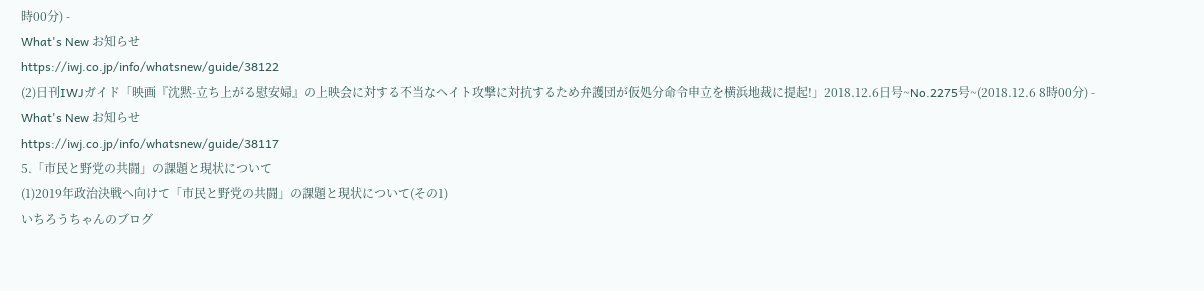時00分) -
What's New お知らせ
https://iwj.co.jp/info/whatsnew/guide/38122
(2)日刊IWJガイド「映画『沈黙-立ち上がる慰安婦』の上映会に対する不当なヘイト攻撃に対抗するため弁護団が仮処分命令申立を横浜地裁に提起!」2018.12.6日号~No.2275号~(2018.12.6 8時00分) -
What's New お知らせ
https://iwj.co.jp/info/whatsnew/guide/38117
5.「市民と野党の共闘」の課題と現状について
(1)2019年政治決戦へ向けて「市民と野党の共闘」の課題と現状について(その1)
いちろうちゃんのブログ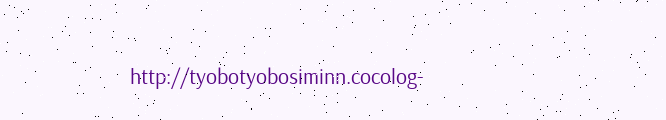http://tyobotyobosiminn.cocolog-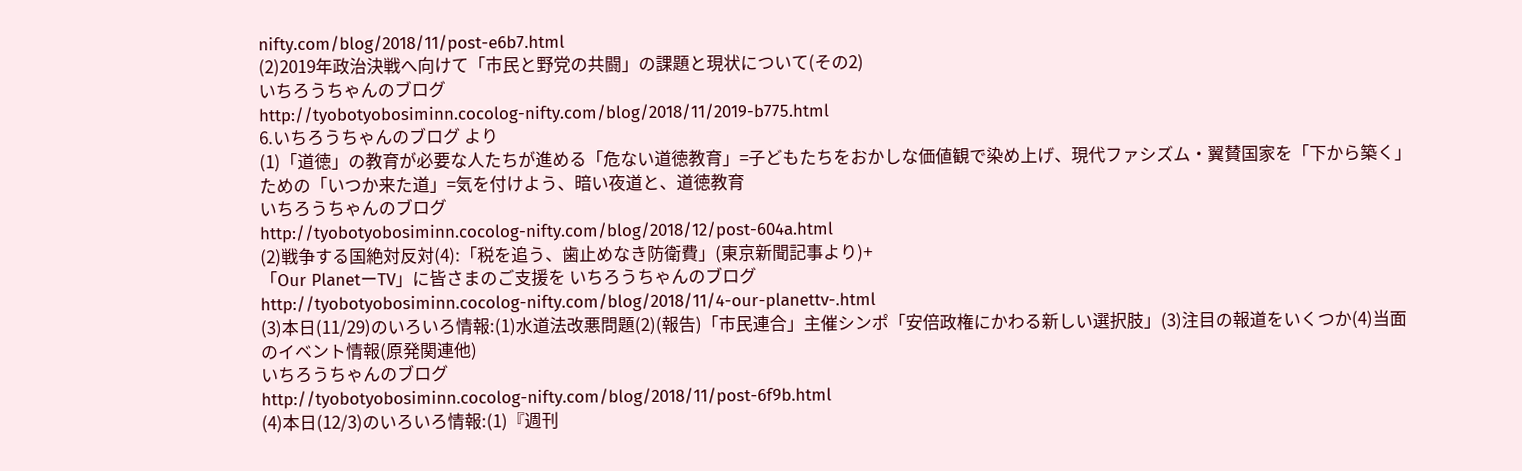nifty.com/blog/2018/11/post-e6b7.html
(2)2019年政治決戦へ向けて「市民と野党の共闘」の課題と現状について(その2)
いちろうちゃんのブログ
http://tyobotyobosiminn.cocolog-nifty.com/blog/2018/11/2019-b775.html
6.いちろうちゃんのブログ より
(1)「道徳」の教育が必要な人たちが進める「危ない道徳教育」=子どもたちをおかしな価値観で染め上げ、現代ファシズム・翼賛国家を「下から築く」ための「いつか来た道」=気を付けよう、暗い夜道と、道徳教育
いちろうちゃんのブログ
http://tyobotyobosiminn.cocolog-nifty.com/blog/2018/12/post-604a.html
(2)戦争する国絶対反対(4):「税を追う、歯止めなき防衛費」(東京新聞記事より)+
「Our PlanetーTV」に皆さまのご支援を いちろうちゃんのブログ
http://tyobotyobosiminn.cocolog-nifty.com/blog/2018/11/4-our-planettv-.html
(3)本日(11/29)のいろいろ情報:(1)水道法改悪問題(2)(報告)「市民連合」主催シンポ「安倍政権にかわる新しい選択肢」(3)注目の報道をいくつか(4)当面のイベント情報(原発関連他)
いちろうちゃんのブログ
http://tyobotyobosiminn.cocolog-nifty.com/blog/2018/11/post-6f9b.html
(4)本日(12/3)のいろいろ情報:(1)『週刊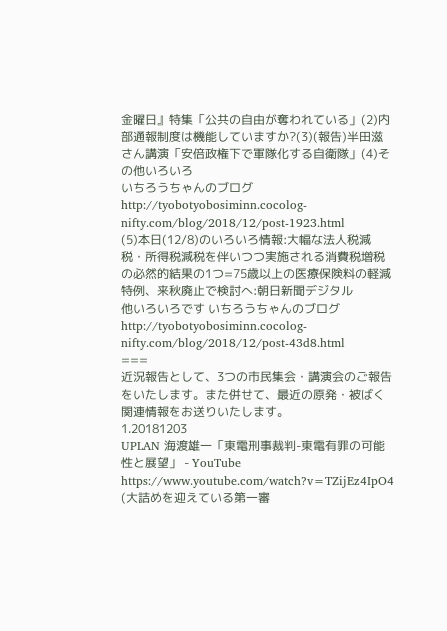金曜日』特集「公共の自由が奪われている」(2)内部通報制度は機能していますか?(3)(報告)半田滋さん講演「安倍政権下で軍隊化する自衛隊」(4)その他いろいろ
いちろうちゃんのブログ
http://tyobotyobosiminn.cocolog-nifty.com/blog/2018/12/post-1923.html
(5)本日(12/8)のいろいろ情報:大幅な法人税減税・所得税減税を伴いつつ実施される消費税増税の必然的結果の1つ=75歳以上の医療保険料の軽減特例、来秋廃止で検討へ:朝日新聞デジタル
他いろいろです いちろうちゃんのブログ
http://tyobotyobosiminn.cocolog-nifty.com/blog/2018/12/post-43d8.html
===
近況報告として、3つの市民集会・講演会のご報告をいたします。また併せて、最近の原発・被ばく関連情報をお送りいたします。
1.20181203
UPLAN 海渡雄一「東電刑事裁判-東電有罪の可能性と展望」 - YouTube
https://www.youtube.com/watch?v=TZijEz4IpO4
(大詰めを迎えている第一審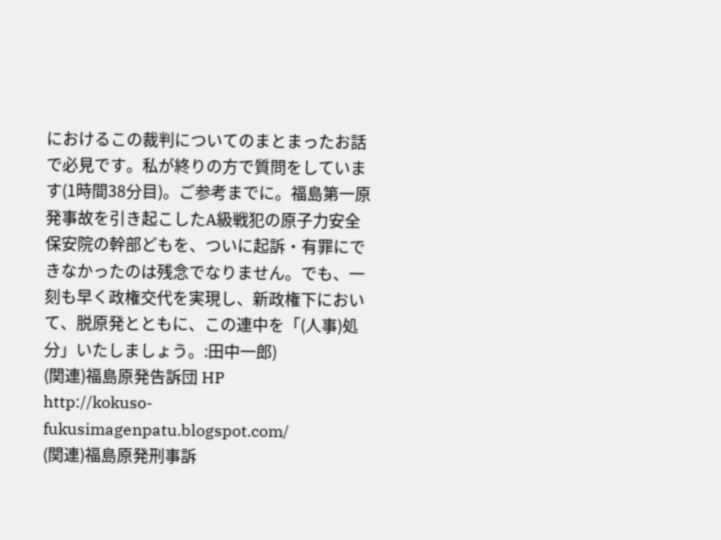におけるこの裁判についてのまとまったお話で必見です。私が終りの方で質問をしています(1時間38分目)。ご参考までに。福島第一原発事故を引き起こしたA級戦犯の原子力安全保安院の幹部どもを、ついに起訴・有罪にできなかったのは残念でなりません。でも、一刻も早く政権交代を実現し、新政権下において、脱原発とともに、この連中を「(人事)処分」いたしましょう。:田中一郎)
(関連)福島原発告訴団 HP
http://kokuso-fukusimagenpatu.blogspot.com/
(関連)福島原発刑事訴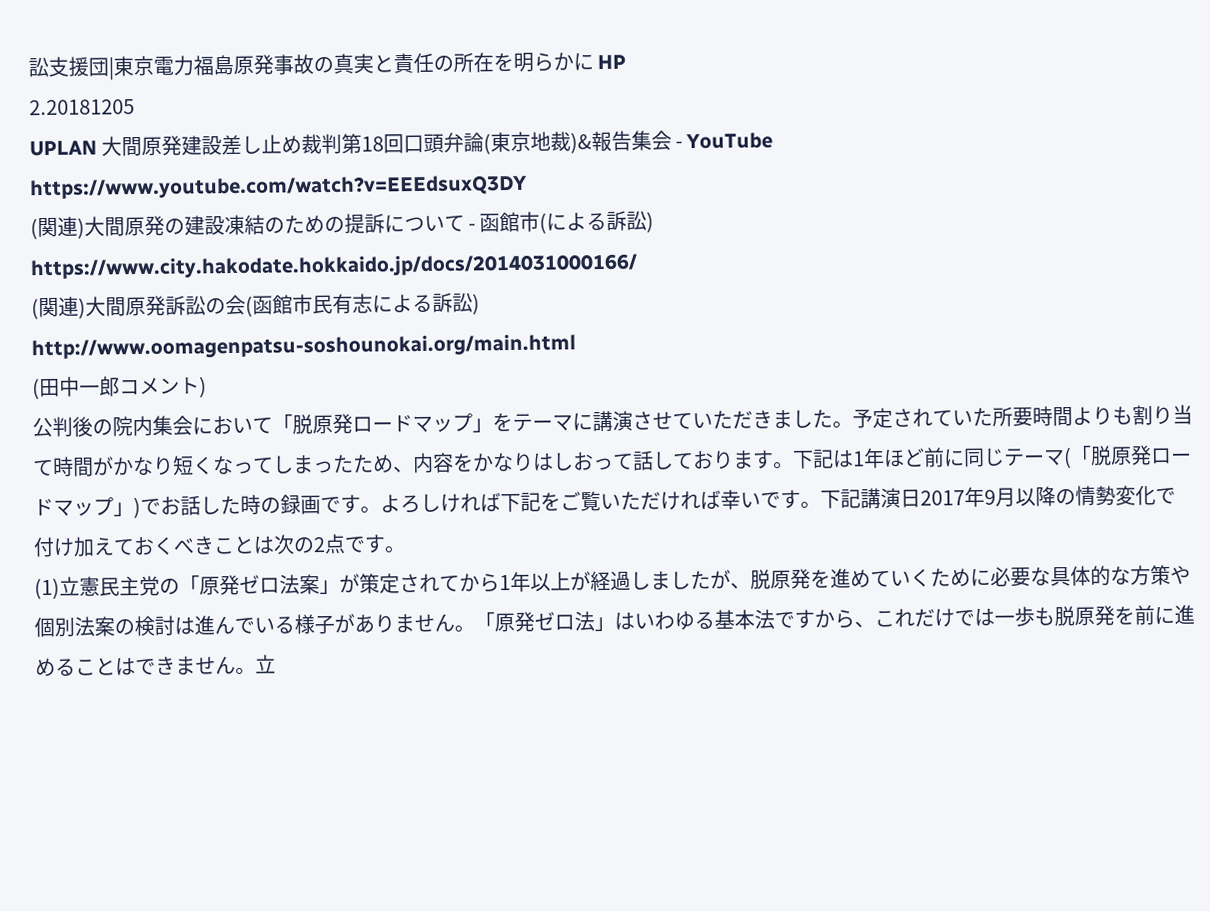訟支援団|東京電力福島原発事故の真実と責任の所在を明らかに HP
2.20181205
UPLAN 大間原発建設差し止め裁判第18回口頭弁論(東京地裁)&報告集会 - YouTube
https://www.youtube.com/watch?v=EEEdsuxQ3DY
(関連)大間原発の建設凍結のための提訴について - 函館市(による訴訟)
https://www.city.hakodate.hokkaido.jp/docs/2014031000166/
(関連)大間原発訴訟の会(函館市民有志による訴訟)
http://www.oomagenpatsu-soshounokai.org/main.html
(田中一郎コメント)
公判後の院内集会において「脱原発ロードマップ」をテーマに講演させていただきました。予定されていた所要時間よりも割り当て時間がかなり短くなってしまったため、内容をかなりはしおって話しております。下記は1年ほど前に同じテーマ(「脱原発ロードマップ」)でお話した時の録画です。よろしければ下記をご覧いただければ幸いです。下記講演日2017年9月以降の情勢変化で付け加えておくべきことは次の2点です。
(1)立憲民主党の「原発ゼロ法案」が策定されてから1年以上が経過しましたが、脱原発を進めていくために必要な具体的な方策や個別法案の検討は進んでいる様子がありません。「原発ゼロ法」はいわゆる基本法ですから、これだけでは一歩も脱原発を前に進めることはできません。立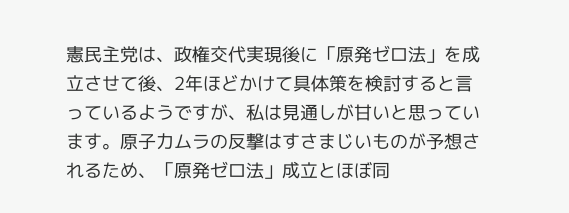憲民主党は、政権交代実現後に「原発ゼロ法」を成立させて後、2年ほどかけて具体策を検討すると言っているようですが、私は見通しが甘いと思っています。原子力ムラの反撃はすさまじいものが予想されるため、「原発ゼロ法」成立とほぼ同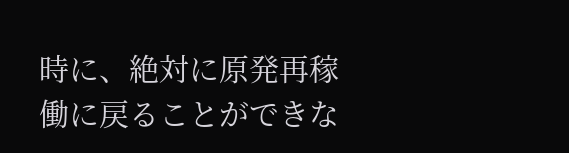時に、絶対に原発再稼働に戻ることができな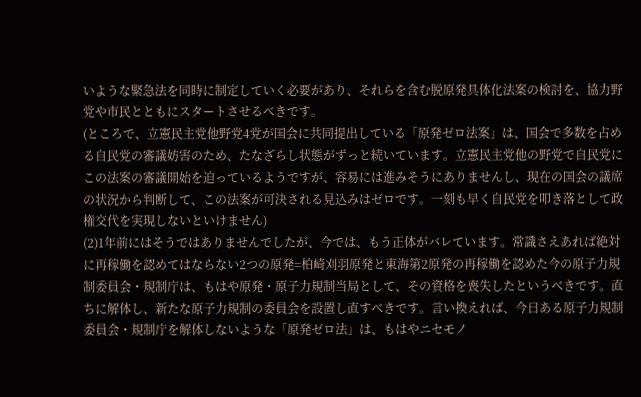いような緊急法を同時に制定していく必要があり、それらを含む脱原発具体化法案の検討を、協力野党や市民とともにスタートさせるべきです。
(ところで、立憲民主党他野党4党が国会に共同提出している「原発ゼロ法案」は、国会で多数を占める自民党の審議妨害のため、たなざらし状態がずっと続いています。立憲民主党他の野党で自民党にこの法案の審議開始を迫っているようですが、容易には進みそうにありませんし、現在の国会の議席の状況から判断して、この法案が可決される見込みはゼロです。一刻も早く自民党を叩き落として政権交代を実現しないといけません)
(2)1年前にはそうではありませんでしたが、今では、もう正体がバレています。常識さえあれば絶対に再稼働を認めてはならない2つの原発=柏崎刈羽原発と東海第2原発の再稼働を認めた今の原子力規制委員会・規制庁は、もはや原発・原子力規制当局として、その資格を喪失したというべきです。直ちに解体し、新たな原子力規制の委員会を設置し直すべきです。言い換えれば、今日ある原子力規制委員会・規制庁を解体しないような「原発ゼロ法」は、もはやニセモノ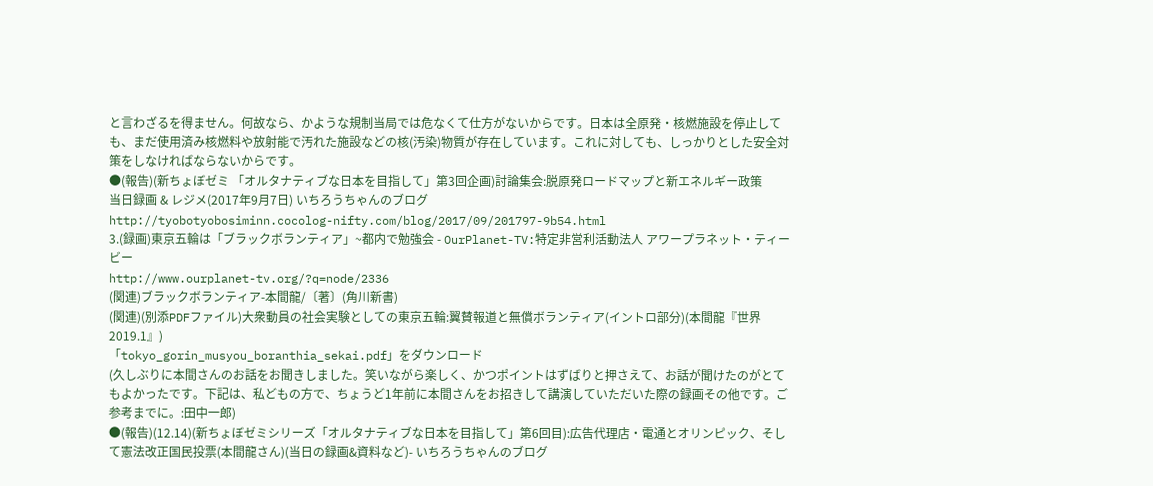と言わざるを得ません。何故なら、かような規制当局では危なくて仕方がないからです。日本は全原発・核燃施設を停止しても、まだ使用済み核燃料や放射能で汚れた施設などの核(汚染)物質が存在しています。これに対しても、しっかりとした安全対策をしなければならないからです。
●(報告)(新ちょぼゼミ 「オルタナティブな日本を目指して」第3回企画)討論集会:脱原発ロードマップと新エネルギー政策
当日録画 & レジメ(2017年9月7日) いちろうちゃんのブログ
http://tyobotyobosiminn.cocolog-nifty.com/blog/2017/09/201797-9b54.html
3.(録画)東京五輪は「ブラックボランティア」~都内で勉強会 - OurPlanet-TV:特定非営利活動法人 アワープラネット・ティービー
http://www.ourplanet-tv.org/?q=node/2336
(関連)ブラックボランティア-本間龍/〔著〕(角川新書)
(関連)(別添PDFファイル)大衆動員の社会実験としての東京五輪:翼賛報道と無償ボランティア(イントロ部分)(本間龍『世界 2019.1』)
「tokyo_gorin_musyou_boranthia_sekai.pdf」をダウンロード
(久しぶりに本間さんのお話をお聞きしました。笑いながら楽しく、かつポイントはずばりと押さえて、お話が聞けたのがとてもよかったです。下記は、私どもの方で、ちょうど1年前に本間さんをお招きして講演していただいた際の録画その他です。ご参考までに。:田中一郎)
●(報告)(12.14)(新ちょぼゼミシリーズ「オルタナティブな日本を目指して」第6回目):広告代理店・電通とオリンピック、そして憲法改正国民投票(本間龍さん)(当日の録画&資料など)- いちろうちゃんのブログ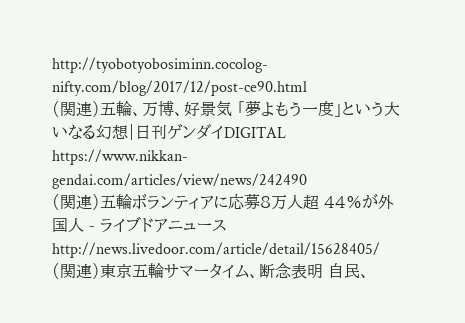http://tyobotyobosiminn.cocolog-nifty.com/blog/2017/12/post-ce90.html
(関連)五輪、万博、好景気 「夢よもう一度」という大いなる幻想|日刊ゲンダイDIGITAL
https://www.nikkan-gendai.com/articles/view/news/242490
(関連)五輪ボランティアに応募8万人超 44%が外国人 - ライブドアニュース
http://news.livedoor.com/article/detail/15628405/
(関連)東京五輪サマータイム、断念表明 自民、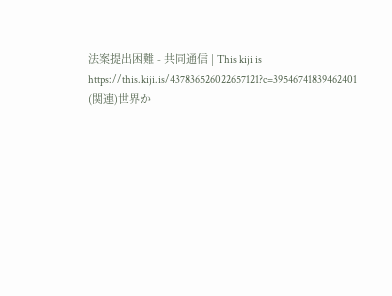法案提出困難 - 共同通信 | This kiji is
https://this.kiji.is/437836526022657121?c=39546741839462401
(関連)世界か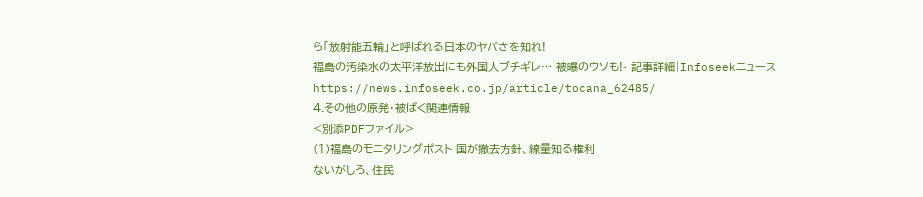ら「放射能五輪」と呼ばれる日本のヤバさを知れ!
福島の汚染水の太平洋放出にも外国人ブチギレ… 被曝のウソも!- 記事詳細|Infoseekニュース
https://news.infoseek.co.jp/article/tocana_62485/
4.その他の原発・被ばく関連情報
<別添PDFファイル>
(1)福島のモニタリングポスト 国が撤去方針、線量知る権利
ないがしろ、住民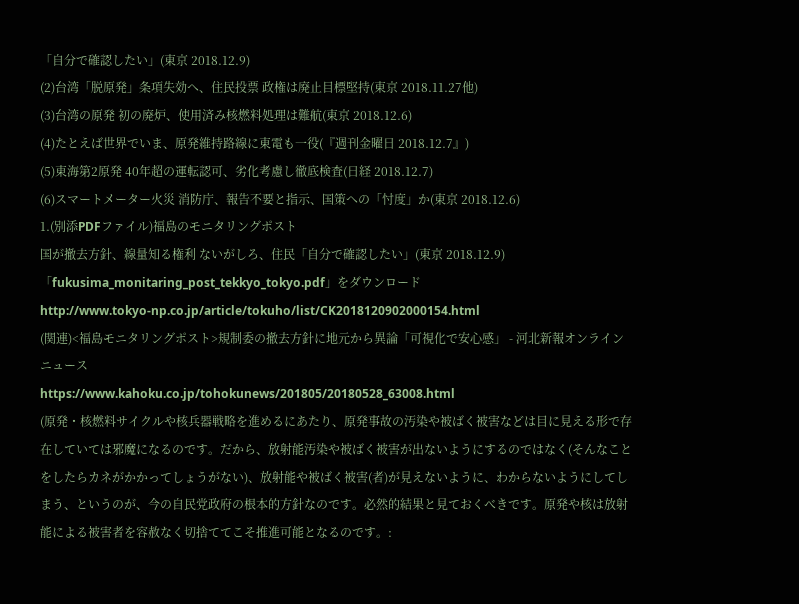「自分で確認したい」(東京 2018.12.9)
(2)台湾「脱原発」条項失効へ、住民投票 政権は廃止目標堅持(東京 2018.11.27他)
(3)台湾の原発 初の廃炉、使用済み核燃料処理は難航(東京 2018.12.6)
(4)たとえば世界でいま、原発維持路線に東電も一役(『週刊金曜日 2018.12.7』)
(5)東海第2原発 40年超の運転認可、劣化考慮し徹底検査(日経 2018.12.7)
(6)スマートメーター火災 消防庁、報告不要と指示、国策への「忖度」か(東京 2018.12.6)
1.(別添PDFファイル)福島のモニタリングポスト
国が撤去方針、線量知る権利 ないがしろ、住民「自分で確認したい」(東京 2018.12.9)
「fukusima_monitaring_post_tekkyo_tokyo.pdf」をダウンロード
http://www.tokyo-np.co.jp/article/tokuho/list/CK2018120902000154.html
(関連)<福島モニタリングポスト>規制委の撤去方針に地元から異論「可視化で安心感」 - 河北新報オンラインニュース
https://www.kahoku.co.jp/tohokunews/201805/20180528_63008.html
(原発・核燃料サイクルや核兵器戦略を進めるにあたり、原発事故の汚染や被ばく被害などは目に見える形で存在していては邪魔になるのです。だから、放射能汚染や被ばく被害が出ないようにするのではなく(そんなことをしたらカネがかかってしょうがない)、放射能や被ばく被害(者)が見えないように、わからないようにしてしまう、というのが、今の自民党政府の根本的方針なのです。必然的結果と見ておくべきです。原発や核は放射能による被害者を容赦なく切捨ててこそ推進可能となるのです。: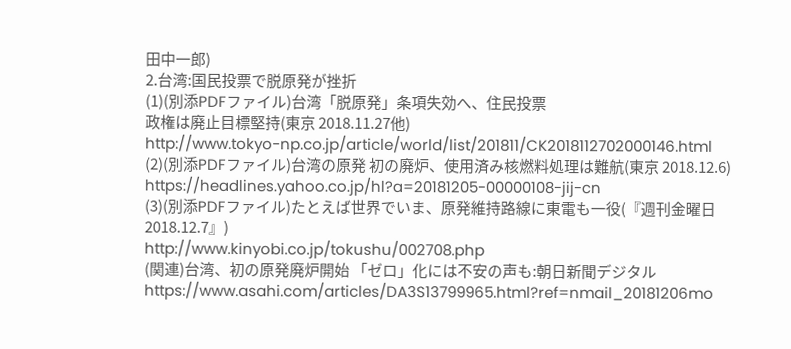田中一郎)
2.台湾:国民投票で脱原発が挫折
(1)(別添PDFファイル)台湾「脱原発」条項失効へ、住民投票
政権は廃止目標堅持(東京 2018.11.27他)
http://www.tokyo-np.co.jp/article/world/list/201811/CK2018112702000146.html
(2)(別添PDFファイル)台湾の原発 初の廃炉、使用済み核燃料処理は難航(東京 2018.12.6)
https://headlines.yahoo.co.jp/hl?a=20181205-00000108-jij-cn
(3)(別添PDFファイル)たとえば世界でいま、原発維持路線に東電も一役(『週刊金曜日 2018.12.7』)
http://www.kinyobi.co.jp/tokushu/002708.php
(関連)台湾、初の原発廃炉開始 「ゼロ」化には不安の声も:朝日新聞デジタル
https://www.asahi.com/articles/DA3S13799965.html?ref=nmail_20181206mo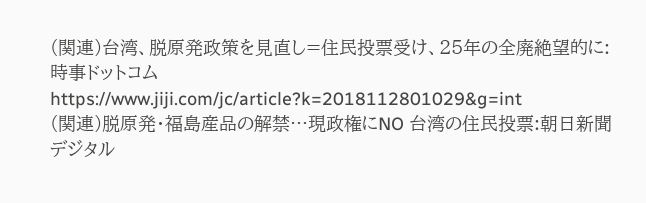(関連)台湾、脱原発政策を見直し=住民投票受け、25年の全廃絶望的に:時事ドットコム
https://www.jiji.com/jc/article?k=2018112801029&g=int
(関連)脱原発・福島産品の解禁…現政権にNO 台湾の住民投票:朝日新聞デジタル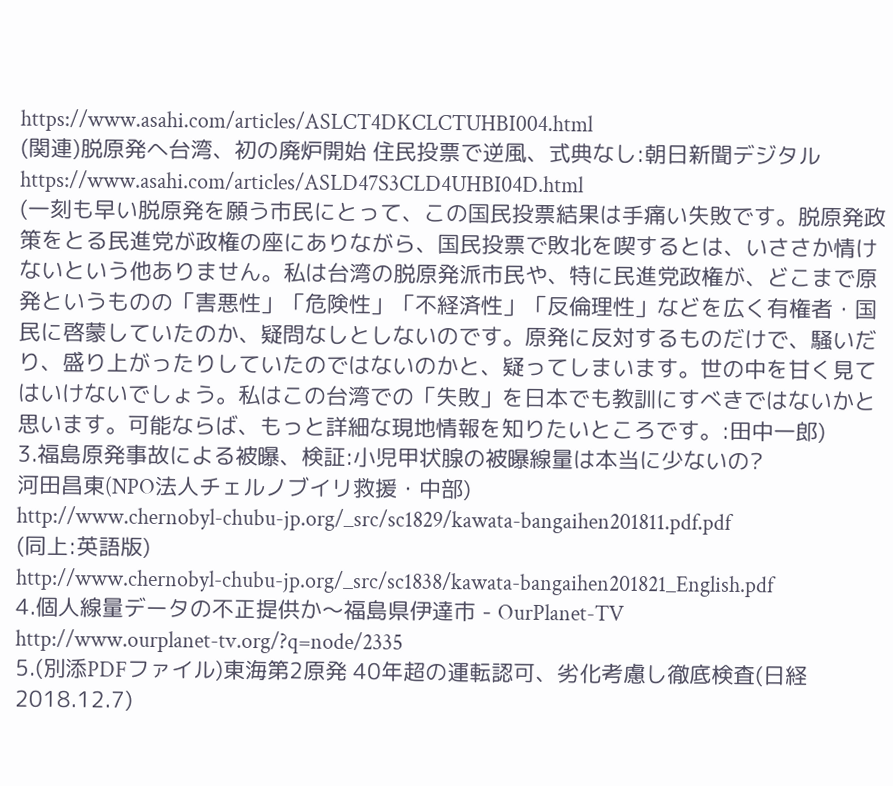https://www.asahi.com/articles/ASLCT4DKCLCTUHBI004.html
(関連)脱原発へ台湾、初の廃炉開始 住民投票で逆風、式典なし:朝日新聞デジタル
https://www.asahi.com/articles/ASLD47S3CLD4UHBI04D.html
(一刻も早い脱原発を願う市民にとって、この国民投票結果は手痛い失敗です。脱原発政策をとる民進党が政権の座にありながら、国民投票で敗北を喫するとは、いささか情けないという他ありません。私は台湾の脱原発派市民や、特に民進党政権が、どこまで原発というものの「害悪性」「危険性」「不経済性」「反倫理性」などを広く有権者・国民に啓蒙していたのか、疑問なしとしないのです。原発に反対するものだけで、騒いだり、盛り上がったりしていたのではないのかと、疑ってしまいます。世の中を甘く見てはいけないでしょう。私はこの台湾での「失敗」を日本でも教訓にすべきではないかと思います。可能ならば、もっと詳細な現地情報を知りたいところです。:田中一郎)
3.福島原発事故による被曝、検証:小児甲状腺の被曝線量は本当に少ないの?
河田昌東(NPO法人チェルノブイリ救援・中部)
http://www.chernobyl-chubu-jp.org/_src/sc1829/kawata-bangaihen201811.pdf.pdf
(同上:英語版)
http://www.chernobyl-chubu-jp.org/_src/sc1838/kawata-bangaihen201821_English.pdf
4.個人線量データの不正提供か〜福島県伊達市 - OurPlanet-TV
http://www.ourplanet-tv.org/?q=node/2335
5.(別添PDFファイル)東海第2原発 40年超の運転認可、劣化考慮し徹底検査(日経 2018.12.7)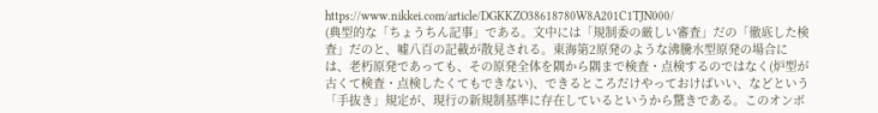https://www.nikkei.com/article/DGKKZO38618780W8A201C1TJN000/
(典型的な「ちょうちん記事」である。文中には「規制委の厳しい審査」だの「徹底した検査」だのと、嘘八百の記載が散見される。東海第2原発のような沸騰水型原発の場合には、老朽原発であっても、その原発全体を隅から隅まで検査・点検するのではなく(炉型が古くて検査・点検したくてもできない)、できるところだけやっておけばいい、などという「手抜き」規定が、現行の新規制基準に存在しているというから驚きである。このオンボ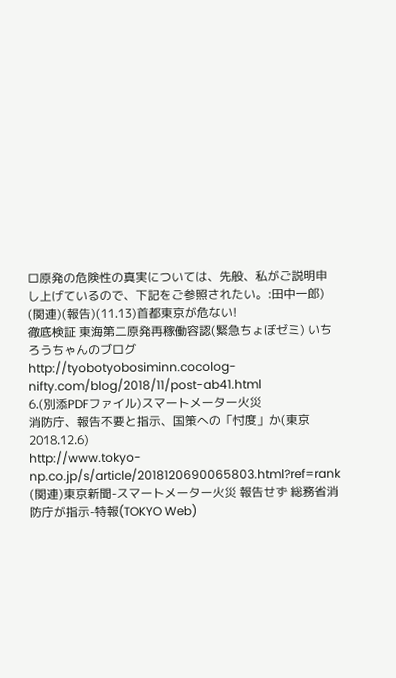ロ原発の危険性の真実については、先般、私がご説明申し上げているので、下記をご参照されたい。:田中一郎)
(関連)(報告)(11.13)首都東京が危ない!
徹底検証 東海第二原発再稼働容認(緊急ちょぼゼミ) いちろうちゃんのブログ
http://tyobotyobosiminn.cocolog-nifty.com/blog/2018/11/post-ab41.html
6.(別添PDFファイル)スマートメーター火災
消防庁、報告不要と指示、国策への「忖度」か(東京 2018.12.6)
http://www.tokyo-np.co.jp/s/article/2018120690065803.html?ref=rank
(関連)東京新聞-スマートメーター火災 報告せず 総務省消防庁が指示-特報(TOKYO Web)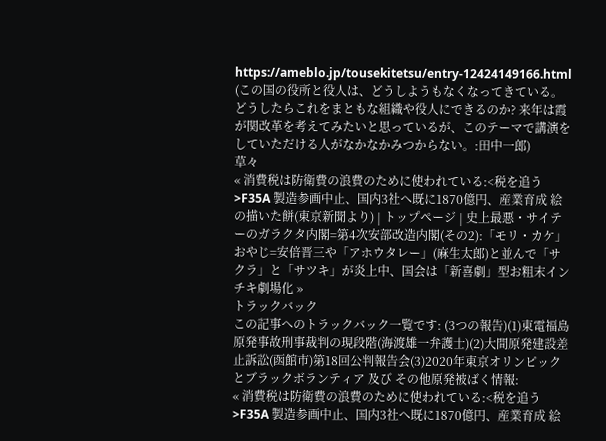https://ameblo.jp/tousekitetsu/entry-12424149166.html
(この国の役所と役人は、どうしようもなくなってきている。どうしたらこれをまともな組織や役人にできるのか? 来年は霞が関改革を考えてみたいと思っているが、このテーマで講演をしていただける人がなかなかみつからない。:田中一郎)
草々
« 消費税は防衛費の浪費のために使われている:<税を追う>F35A 製造参画中止、国内3社へ既に1870億円、産業育成 絵の描いた餅(東京新聞より) | トップページ | 史上最悪・サイテーのガラクタ内閣=第4次安部改造内閣(その2):「モリ・カケ」おやじ=安倍晋三や「アホウタレー」(麻生太郎)と並んで「サクラ」と「サツキ」が炎上中、国会は「新喜劇」型お粗末インチキ劇場化 »
トラックバック
この記事へのトラックバック一覧です: (3つの報告)(1)東電福島原発事故刑事裁判の現段階(海渡雄一弁護士)(2)大間原発建設差止訴訟(函館市)第18回公判報告会(3)2020年東京オリンピックとブラックボランティア 及び その他原発被ばく情報:
« 消費税は防衛費の浪費のために使われている:<税を追う>F35A 製造参画中止、国内3社へ既に1870億円、産業育成 絵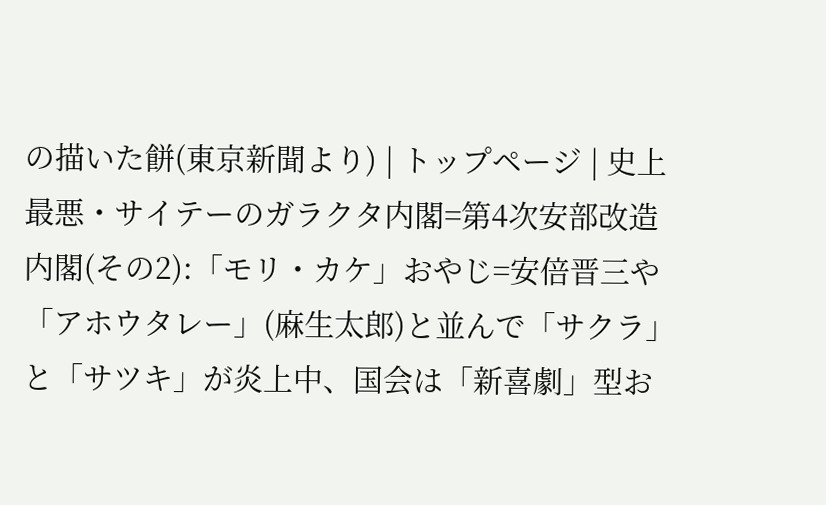の描いた餅(東京新聞より) | トップページ | 史上最悪・サイテーのガラクタ内閣=第4次安部改造内閣(その2):「モリ・カケ」おやじ=安倍晋三や「アホウタレー」(麻生太郎)と並んで「サクラ」と「サツキ」が炎上中、国会は「新喜劇」型お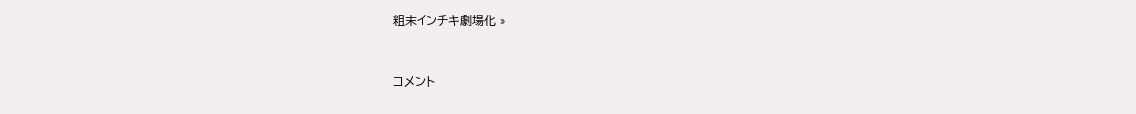粗末インチキ劇場化 »


コメント